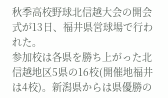秋季高校野球北信越大会の開会式が13日、福井県営球場で行われた。
参加校は各県を勝ち上がった北信越地区5県の16校(開催地福井は4校)。新潟県からは県優勝の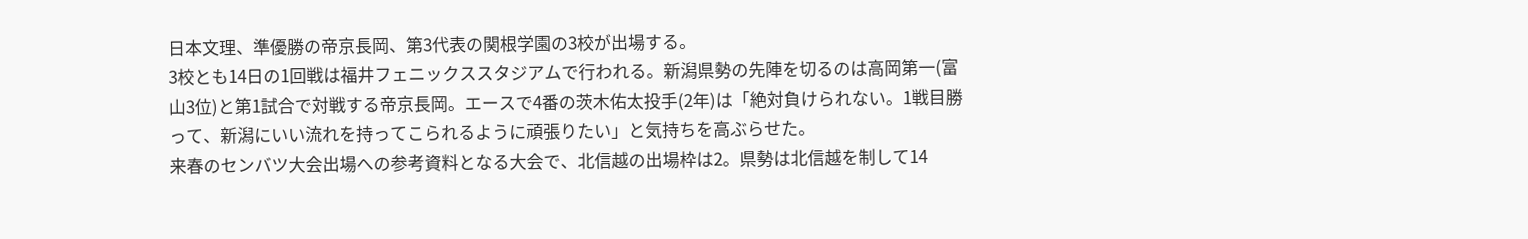日本文理、準優勝の帝京長岡、第3代表の関根学園の3校が出場する。
3校とも14日の1回戦は福井フェニックススタジアムで行われる。新潟県勢の先陣を切るのは高岡第一(富山3位)と第1試合で対戦する帝京長岡。エースで4番の茨木佑太投手(2年)は「絶対負けられない。1戦目勝って、新潟にいい流れを持ってこられるように頑張りたい」と気持ちを高ぶらせた。
来春のセンバツ大会出場への参考資料となる大会で、北信越の出場枠は2。県勢は北信越を制して14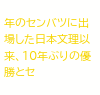年のセンバツに出場した日本文理以来、10年ぶりの優勝とセ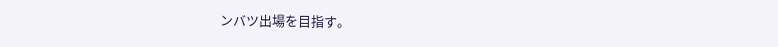ンバツ出場を目指す。